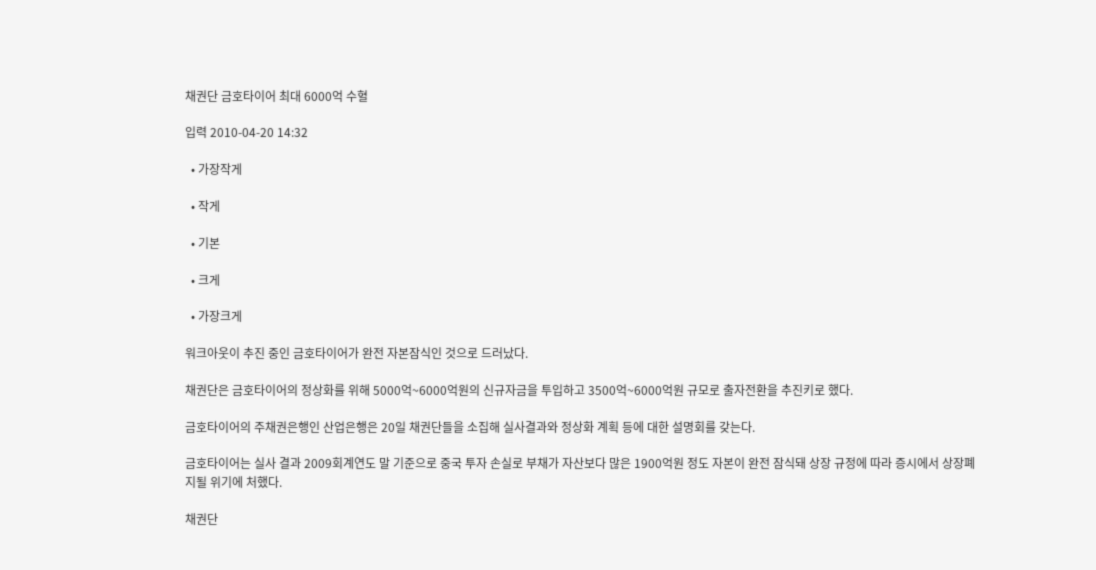채권단 금호타이어 최대 6000억 수혈

입력 2010-04-20 14:32

  • 가장작게

  • 작게

  • 기본

  • 크게

  • 가장크게

워크아웃이 추진 중인 금호타이어가 완전 자본잠식인 것으로 드러났다.

채권단은 금호타이어의 정상화를 위해 5000억~6000억원의 신규자금을 투입하고 3500억~6000억원 규모로 출자전환을 추진키로 했다.

금호타이어의 주채권은행인 산업은행은 20일 채권단들을 소집해 실사결과와 정상화 계획 등에 대한 설명회를 갖는다.

금호타이어는 실사 결과 2009회계연도 말 기준으로 중국 투자 손실로 부채가 자산보다 많은 1900억원 정도 자본이 완전 잠식돼 상장 규정에 따라 증시에서 상장폐지될 위기에 처했다.

채권단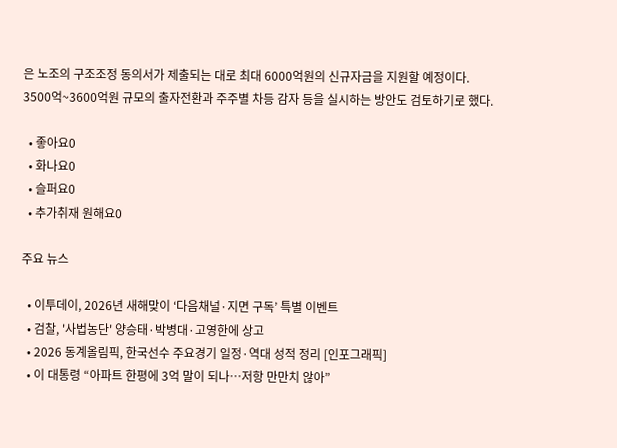은 노조의 구조조정 동의서가 제출되는 대로 최대 6000억원의 신규자금을 지원할 예정이다. 3500억~3600억원 규모의 출자전환과 주주별 차등 감자 등을 실시하는 방안도 검토하기로 했다.

  • 좋아요0
  • 화나요0
  • 슬퍼요0
  • 추가취재 원해요0

주요 뉴스

  • 이투데이, 2026년 새해맞이 ‘다음채널·지면 구독’ 특별 이벤트
  • 검찰, '사법농단' 양승태·박병대·고영한에 상고
  • 2026 동계올림픽, 한국선수 주요경기 일정·역대 성적 정리 [인포그래픽]
  • 이 대통령 “아파트 한평에 3억 말이 되나…저항 만만치 않아”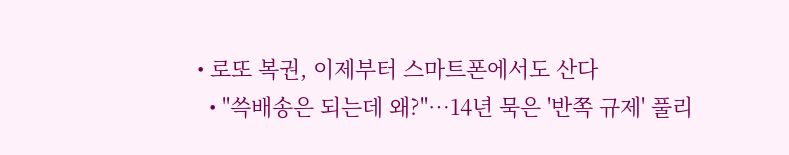• 로또 복권, 이제부터 스마트폰에서도 산다
  • "쓱배송은 되는데 왜?"…14년 묵은 '반쪽 규제' 풀리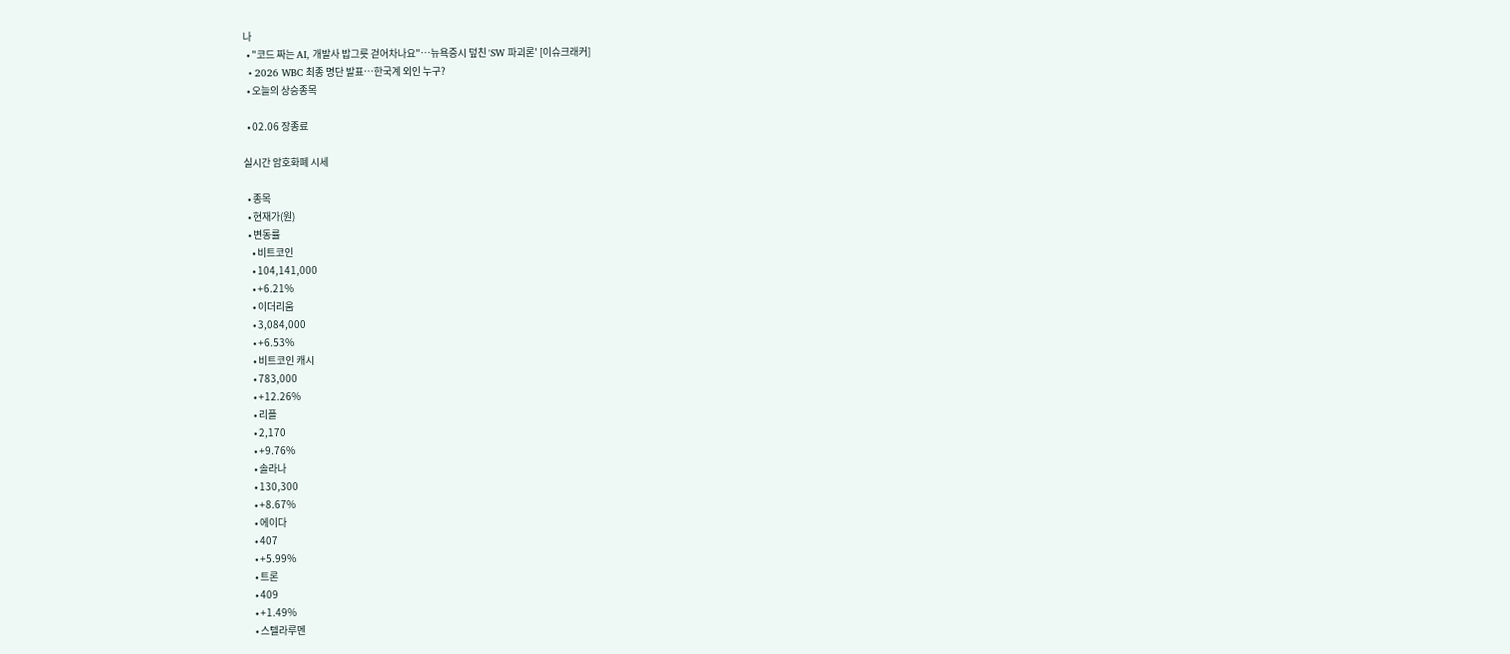나
  • "코드 짜는 AI, 개발사 밥그릇 걷어차나요"…뉴욕증시 덮친 'SW 파괴론' [이슈크래커]
  • 2026 WBC 최종 명단 발표…한국계 외인 누구?
  • 오늘의 상승종목

  • 02.06 장종료

실시간 암호화폐 시세

  • 종목
  • 현재가(원)
  • 변동률
    • 비트코인
    • 104,141,000
    • +6.21%
    • 이더리움
    • 3,084,000
    • +6.53%
    • 비트코인 캐시
    • 783,000
    • +12.26%
    • 리플
    • 2,170
    • +9.76%
    • 솔라나
    • 130,300
    • +8.67%
    • 에이다
    • 407
    • +5.99%
    • 트론
    • 409
    • +1.49%
    • 스텔라루멘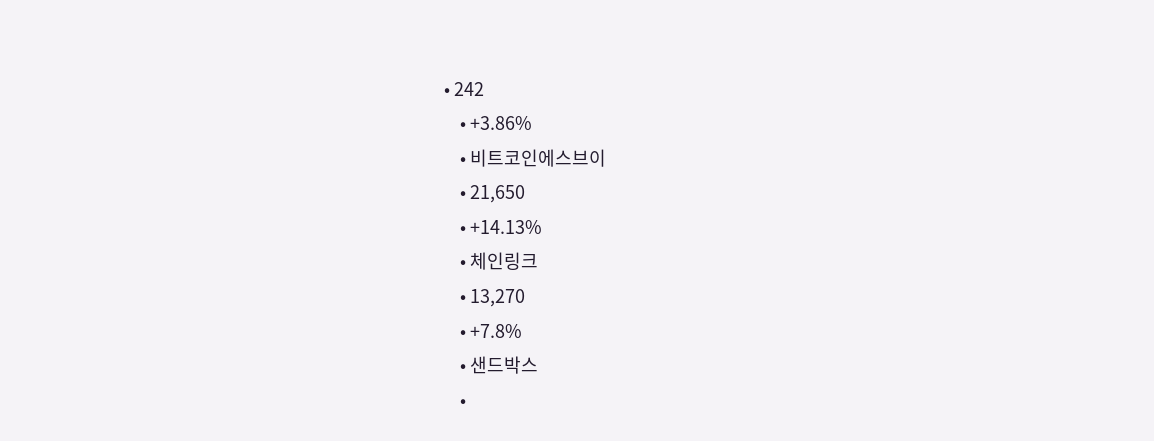• 242
    • +3.86%
    • 비트코인에스브이
    • 21,650
    • +14.13%
    • 체인링크
    • 13,270
    • +7.8%
    • 샌드박스
    •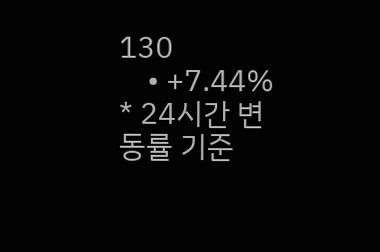130
    • +7.44%
* 24시간 변동률 기준